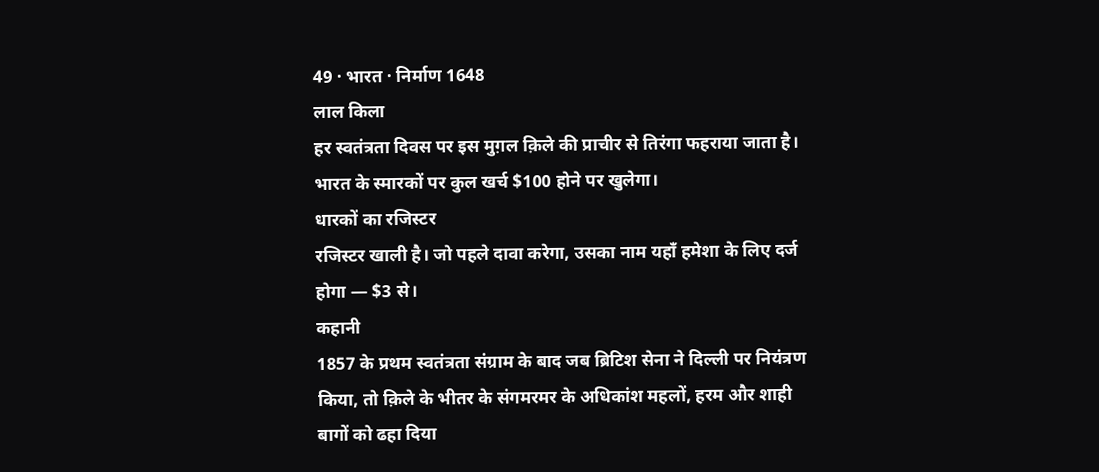49 · भारत · निर्माण 1648
लाल किला
हर स्वतंत्रता दिवस पर इस मुग़ल क़िले की प्राचीर से तिरंगा फहराया जाता है।
भारत के स्मारकों पर कुल खर्च $100 होने पर खुलेगा।
धारकों का रजिस्टर
रजिस्टर खाली है। जो पहले दावा करेगा, उसका नाम यहाँ हमेशा के लिए दर्ज होगा — $3 से।
कहानी
1857 के प्रथम स्वतंत्रता संग्राम के बाद जब ब्रिटिश सेना ने दिल्ली पर नियंत्रण किया, तो क़िले के भीतर के संगमरमर के अधिकांश महलों, हरम और शाही बागों को ढहा दिया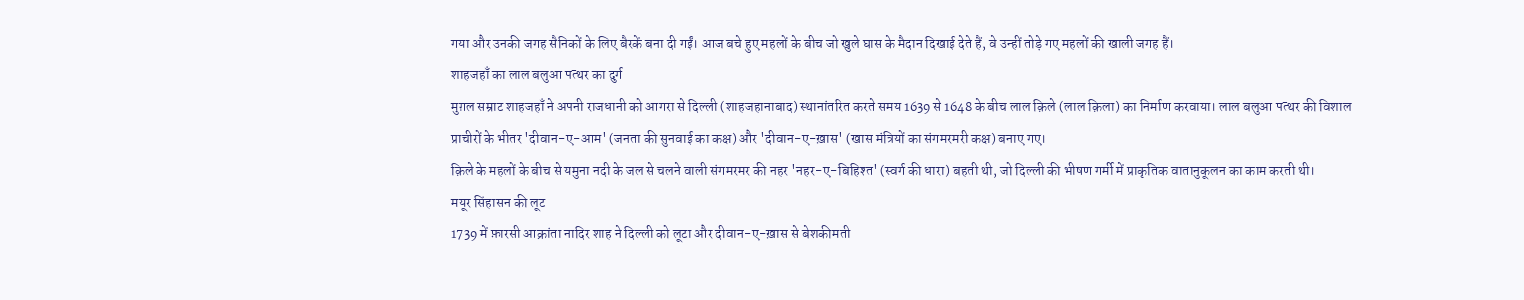गया और उनकी जगह सैनिकों के लिए बैरकें बना दी गईं। आज बचे हुए महलों के बीच जो खुले घास के मैदान दिखाई देते हैं, वे उन्हीं तोड़े गए महलों की खाली जगह हैं।
शाहजहाँ का लाल बलुआ पत्थर का दुर्ग
मुग़ल सम्राट शाहजहाँ ने अपनी राजधानी को आगरा से दिल्ली (शाहजहानाबाद) स्थानांतरित करते समय 1639 से 1648 के बीच लाल क़िले (लाल क़िला) का निर्माण करवाया। लाल बलुआ पत्थर की विशाल प्राचीरों के भीतर 'दीवान-ए-आम' (जनता की सुनवाई का कक्ष) और 'दीवान-ए-ख़ास' (खास मंत्रियों का संगमरमरी कक्ष) बनाए गए।
क़िले के महलों के बीच से यमुना नदी के जल से चलने वाली संगमरमर की नहर 'नहर-ए-बिहिश्त' (स्वर्ग की धारा) बहती थी, जो दिल्ली की भीषण गर्मी में प्राकृतिक वातानुकूलन का काम करती थी।
मयूर सिंहासन की लूट
1739 में फ़ारसी आक्रांता नादिर शाह ने दिल्ली को लूटा और दीवान-ए-ख़ास से बेशकीमती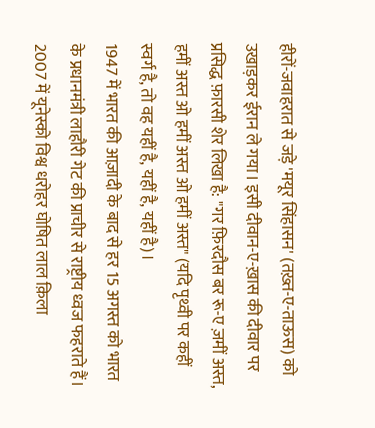हीरों-जवाहरात से जड़े 'मयूर सिंहासन' (तख़्त-ए-ताऊस) को उखाड़कर ईरान ले गया। इसी दीवान-ए-ख़ास की दीवार पर प्रसिद्ध फ़ारसी शेर लिखा है: "गर फ़िरदौस बर रू-ए ज़मीं अस्त, हमीं अस्त ओ हमीं अस्त ओ हमीं अस्त" (यदि पृथ्वी पर कहीं स्वर्ग है, तो वह यहीं है, यहीं है, यहीं है)।
1947 में भारत की आज़ादी के बाद से हर 15 अगस्त को भारत के प्रधानमंत्री लाहौरी गेट की प्राचीर से राष्ट्रीय ध्वज फहराते हैं।
2007 में यूनेस्को विश्व धरोहर घोषित लाल क़िला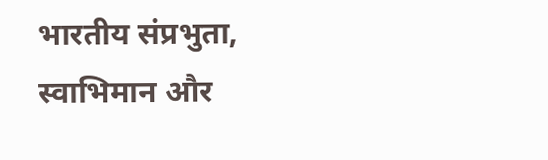भारतीय संप्रभुता, स्वाभिमान और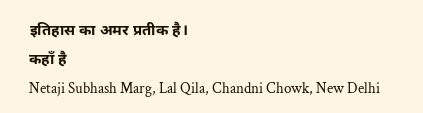इतिहास का अमर प्रतीक है।
कहाँ है
Netaji Subhash Marg, Lal Qila, Chandni Chowk, New Delhi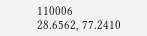110006
28.6562, 77.2410